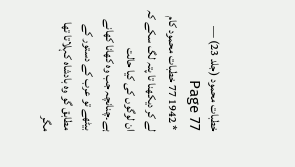خطبات محمود (جلد 23) — Page 77
* 1942 77 خطبات محمود کام لے کر دیکھنا تا پتہ لگ سکے کہ ان لوگوں کی کیا حالت ہے۔چنانچہ جب وہ کھانا کھانے بیٹھے تو عرب کے دستور کے مطابق گو وہ بادشاہ کہلاتا تھا مگر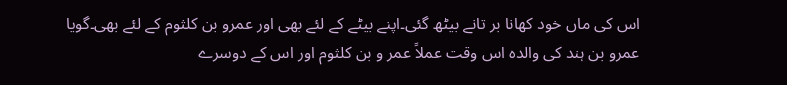اس کی ماں خود کھانا بر تانے بیٹھ گئی۔اپنے بیٹے کے لئے بھی اور عمرو بن کلثوم کے لئے بھی۔گویا عمرو بن ہند کی والدہ اس وقت عملاً عمر و بن کلثوم اور اس کے دوسرے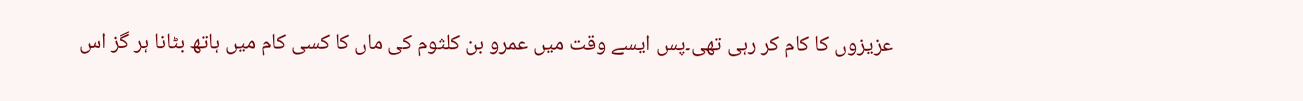عزیزوں کا کام کر رہی تھی۔پس ایسے وقت میں عمرو بن کلثوم کی ماں کا کسی کام میں ہاتھ بٹانا ہر گز اس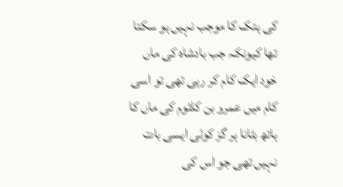کی ہتک کا موجب نہیں ہو سکتا تھا کیونکہ جب بادشاہ کی ماں خود ایک کام کر رہی تھی تو اسی کام میں عمرو بن کلثوم کی ماں کا ہاتھ بٹانا ہر گز کوئی ایسی بات نہیں تھی جو اس کی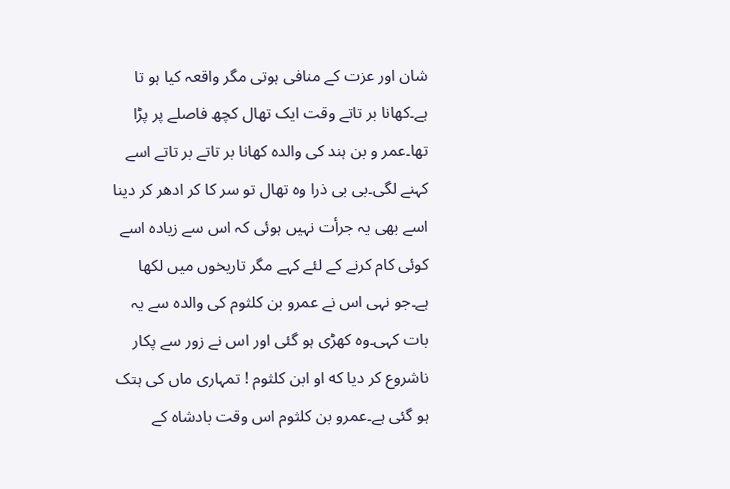شان اور عزت کے منافی ہوتی مگر واقعہ کیا ہو تا ہے۔کھانا بر تاتے وقت ایک تھال کچھ فاصلے پر پڑا تھا۔عمر و بن ہند کی والدہ کھانا بر تاتے بر تاتے اسے کہنے لگی۔بی بی ذرا وہ تھال تو سر کا کر ادھر کر دینا اسے بھی یہ جرأت نہیں ہوئی کہ اس سے زیادہ اسے کوئی کام کرنے کے لئے کہے مگر تاریخوں میں لکھا ہے۔جو نہی اس نے عمرو بن کلثوم کی والدہ سے یہ بات کہی۔وہ کھڑی ہو گئی اور اس نے زور سے پکار ناشروع کر دیا که او ابن کلثوم ! تمہاری ماں کی ہتک ہو گئی ہے۔عمرو بن کلثوم اس وقت بادشاہ کے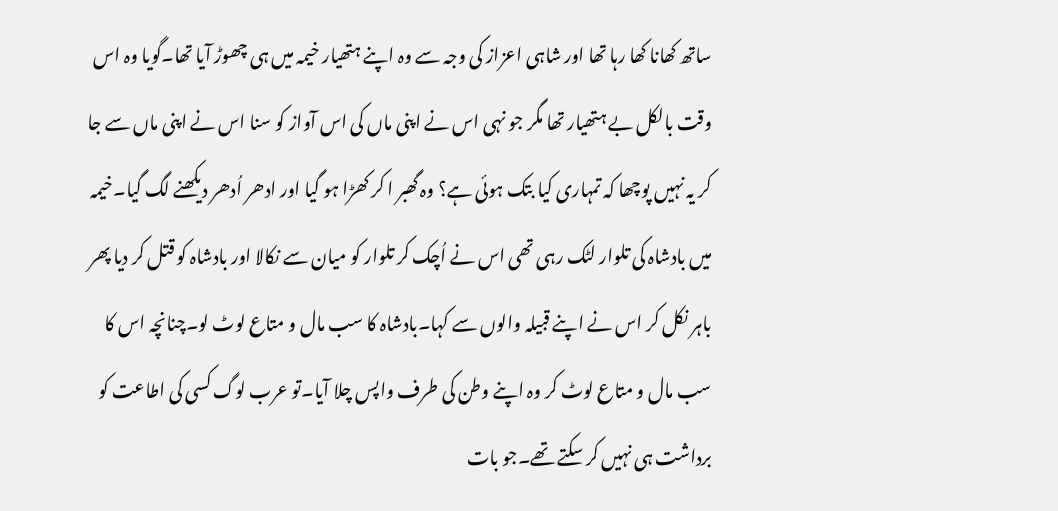ساتھ کھانا کھا رہا تھا اور شاہی اعزاز کی وجہ سے وہ اپنے ہتھیار خیمہ میں ہی چھوڑ آیا تھا۔گویا وہ اس وقت بالکل بے ہتھیار تھا مگر جو نہی اس نے اپنی ماں کی اس آواز کو سنا اس نے اپنی ماں سے جا کر یہ نہیں پوچھا کہ تمہاری کیا بتک ہوئی ہے؟ وہ گھبر ا کر کھڑا ہو گیا اور ادھر اُدھر دیکھنے لگ گیا۔خیمہ میں بادشاہ کی تلوار لٹک رہی تھی اس نے اُچک کر تلوار کو میان سے نکالا اور بادشاہ کو قتل کر دیا پھر باہر نکل کر اس نے اپنے قبیلہ والوں سے کہا۔بادشاہ کا سب مال و متاع لوٹ لو۔چنانچہ اس کا سب مال و متاع لوٹ کر وہ اپنے وطن کی طرف واپس چلا آیا۔تو عرب لوگ کسی کی اطاعت کو برداشت ہی نہیں کر سکتے تھے۔جو بات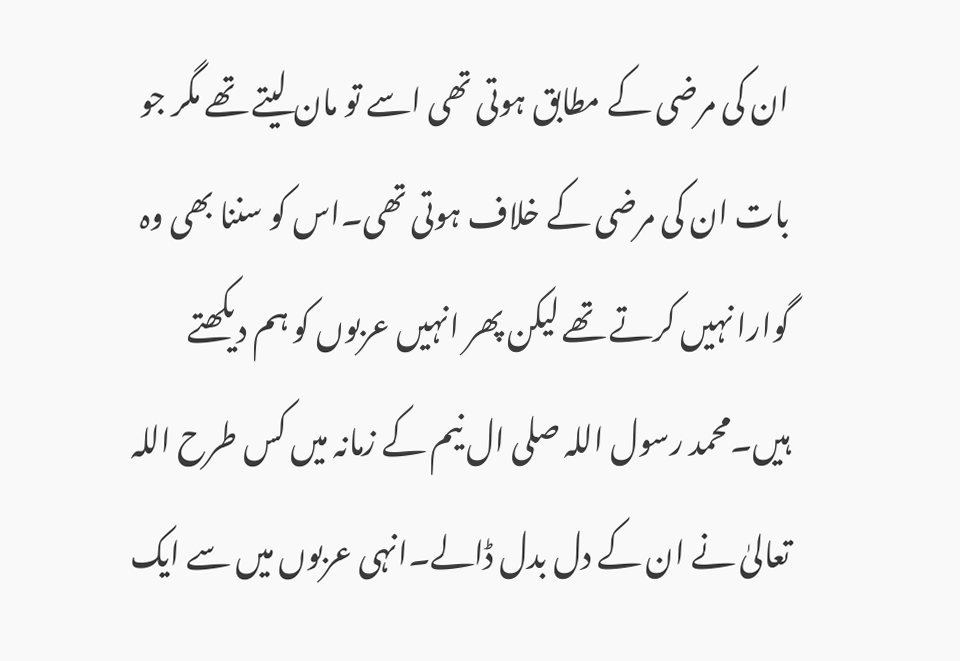ان کی مرضی کے مطابق ہوتی تھی اسے تو مان لیتے تھے مگر جو بات ان کی مرضی کے خلاف ہوتی تھی۔اس کو سننا بھی وہ گوارا نہیں کرتے تھے لیکن پھر انہیں عربوں کو ہم دیکھتے ہیں۔محمد رسول اللہ صلی ال نیم کے زمانہ میں کس طرح اللہ تعالیٰ نے ان کے دل بدل ڈالے۔انہی عربوں میں سے ایک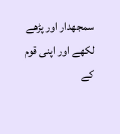سمجھدار اور پڑھے لکھے اور اپنی قوم کے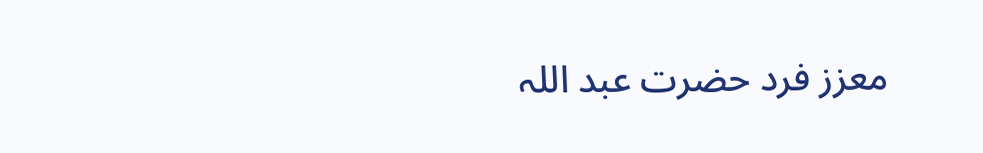معزز فرد حضرت عبد اللہ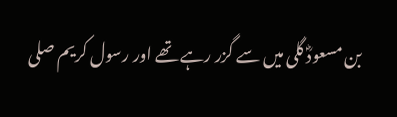بن مسعودؓ گلی میں سے گزر رہے تھے اور رسول کریم صلی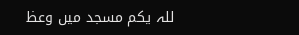للہ یکم مسجد میں وعظ